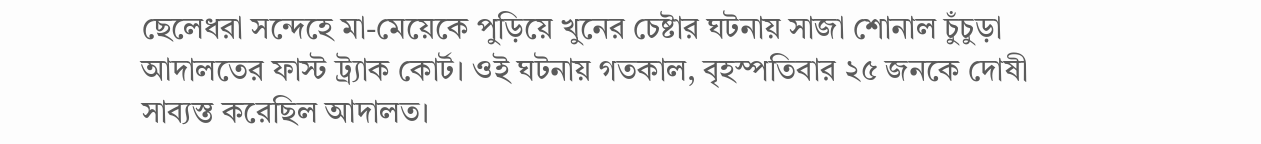ছেলেধরা সন্দেহে মা-মেয়েকে পুড়িয়ে খুনের চেষ্টার ঘটনায় সাজা শোনাল চুঁচুড়া আদালতের ফাস্ট ট্র্যাক কোর্ট। ওই ঘটনায় গতকাল, বৃহস্পতিবার ২৫ জনকে দোষী সাব্যস্ত করেছিল আদালত।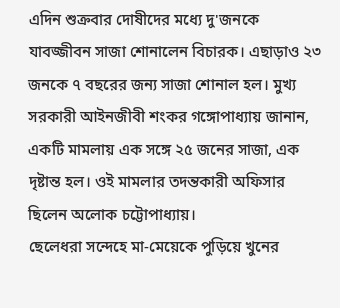এদিন শুক্রবার দোষীদের মধ্যে দু'জনকে যাবজ্জীবন সাজা শোনালেন বিচারক। এছাড়াও ২৩ জনকে ৭ বছরের জন্য সাজা শোনাল হল। মুখ্য সরকারী আইনজীবী শংকর গঙ্গোপাধ্যায় জানান, একটি মামলায় এক সঙ্গে ২৫ জনের সাজা, এক দৃষ্টান্ত হল। ওই মামলার তদন্তকারী অফিসার ছিলেন অলোক চট্টোপাধ্যায়।
ছেলেধরা সন্দেহে মা-মেয়েকে পুড়িয়ে খুনের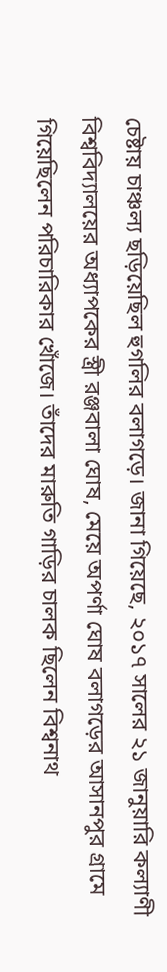চেষ্টায় চাঞ্চল্য ছড়িয়েছিল হুগলির বলাগড়ে। জানা গিয়েছে, ২০১৭ সালের ২১ জানুয়ারি কল্যাণী বিশ্ববিদ্যালয়ের অধ্যাপকের স্ত্রী রঞ্জবালা ঘোষ, মেয়ে অপর্ণা ঘোষ বলাগড়ের আসানপুর গ্রামে গিয়েছিলেন পরিচারিকার খোঁজে। তাঁদের মারুতি গাড়ির চালক ছিলেন বিশ্বনাথ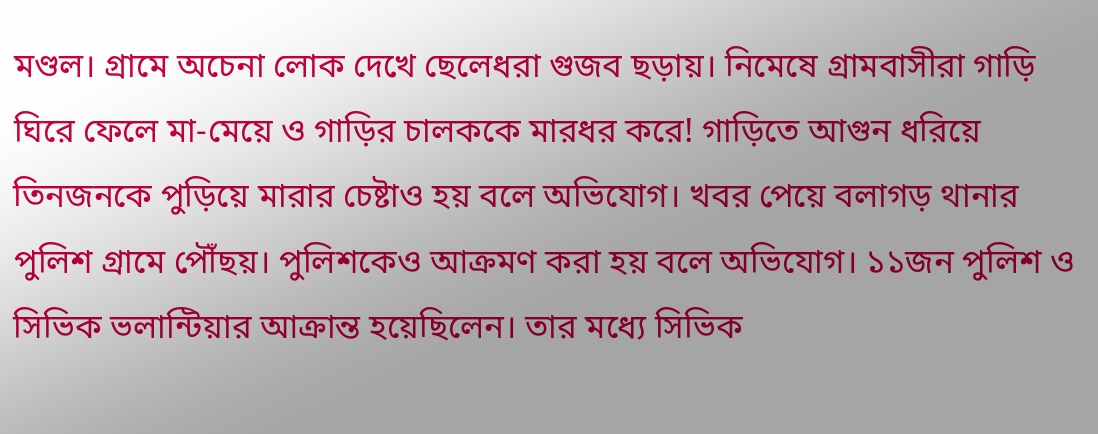মণ্ডল। গ্রামে অচেনা লোক দেখে ছেলেধরা গুজব ছড়ায়। নিমেষে গ্রামবাসীরা গাড়ি ঘিরে ফেলে মা-মেয়ে ও গাড়ির চালককে মারধর করে! গাড়িতে আগুন ধরিয়ে তিনজনকে পুড়িয়ে মারার চেষ্টাও হয় বলে অভিযোগ। খবর পেয়ে বলাগড় থানার পুলিশ গ্রামে পৌঁছয়। পুলিশকেও আক্রমণ করা হয় বলে অভিযোগ। ১১জন পুলিশ ও সিভিক ভলান্টিয়ার আক্রান্ত হয়েছিলেন। তার মধ্যে সিভিক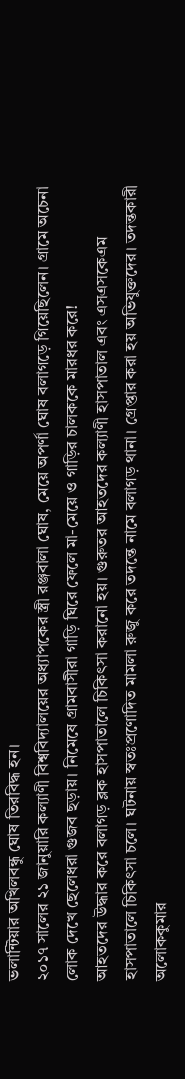ভলান্টিয়ার অখিলবন্ধু ঘোষ তিরবিদ্ধ হন।
২০১৭ সালের ২১ জানুয়ারি কল্যাণী বিশ্ববিদ্যালয়ের অধ্যাপকের স্ত্রী রঞ্জবালা ঘোষ, মেয়ে অপর্ণা ঘোষ বলাগড়ে গিয়েছিলেন। গ্রামে অচেনা লোক দেখে ছেলেধরা গুজব ছড়ায়। নিমেষে গ্রামবাসীরা গাড়ি ঘিরে ফেলে মা-মেয়ে ও গাড়ির চালককে মারধর করে!
আহতদের উদ্ধার করে বলাগড় ব্লক হাসপাতালে চিকিৎসা করানো হয়। গুরুতর আহতদের কল্যাণী হাসপাতাল এবং এসএসকেএম হাসপাতালে চিকিৎসা চলে। ঘটনায় স্বতঃপ্রণোদিত মামলা রুজু করে তদন্তে নামে বলাগড় থানা। গ্রেপ্তার করা হয় অভিযুক্তদের। তদন্তকারী অলোককুমার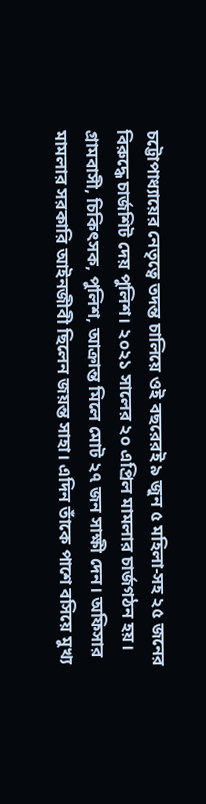চট্টোপাধ্যায়ের নেতৃত্বে তদন্ত চালিয়ে ওই বছরেরই ৯ জুন ৫ মহিলা-সহ ২৫ জনের বিরুদ্ধে চার্জশিট দেয় পুলিশ। ২০২১ সালের ২০ এপ্রিল মামলার চার্জগঠন হয়। গ্রামবাসী, চিকিৎসক, পুলিশ, আক্রান্ত মিলে মোট ২৭ জন সাক্ষী দেন। অফিসার
মামলার সরকারি আইনজীবী ছিলেন জয়ন্ত সাহা। এদিন তাঁকে পাশে বসিয়ে মুখ্য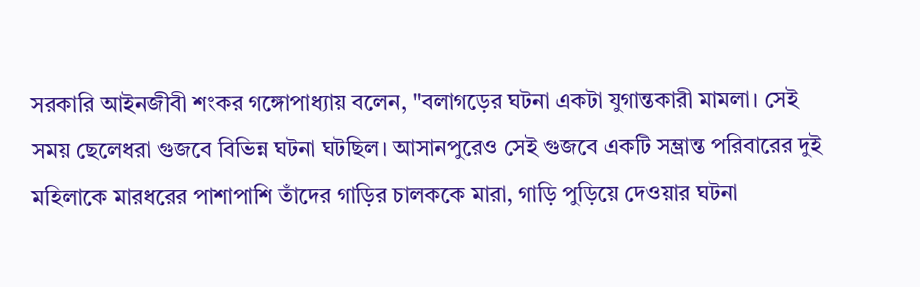সরকারি আইনজীবী শংকর গঙ্গোপাধ্যায় বলেন, "বলাগড়ের ঘটনা একটা যুগান্তকারী মামলা। সেই সময় ছেলেধরা গুজবে বিভিন্ন ঘটনা ঘটছিল। আসানপুরেও সেই গুজবে একটি সম্ভ্রান্ত পরিবারের দুই মহিলাকে মারধরের পাশাপাশি তাঁদের গাড়ির চালককে মারা, গাড়ি পুড়িয়ে দেওয়ার ঘটনা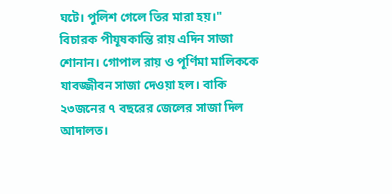ঘটে। পুলিশ গেলে তির মারা হয়।"
বিচারক পীযূষকান্তি রায় এদিন সাজা শোনান। গোপাল রায় ও পূর্ণিমা মালিককে যাবজ্জীবন সাজা দেওয়া হল। বাকি ২৩জনের ৭ বছরের জেলের সাজা দিল আদালত।